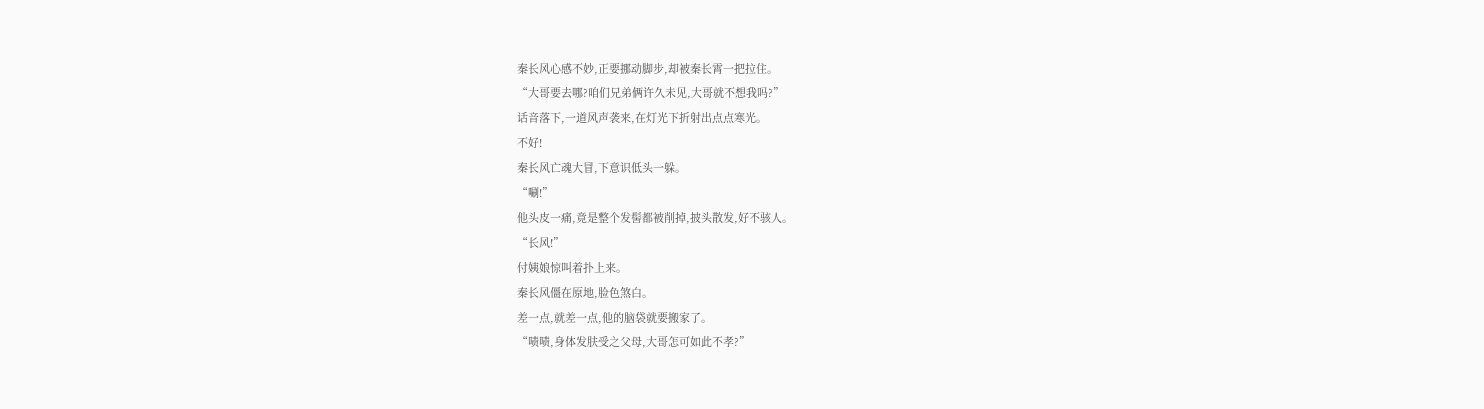秦长风心感不妙,正要挪动脚步,却被秦长霄一把拉住。
“大哥要去哪?咱们兄弟俩许久未见,大哥就不想我吗?”
话音落下,一道风声袭来,在灯光下折射出点点寒光。
不好!
秦长风亡魂大冒,下意识低头一躲。
“唰!”
他头皮一痛,竟是整个发髻都被削掉,披头散发,好不骇人。
“长风!”
付姨娘惊叫着扑上来。
秦长风僵在原地,脸色煞白。
差一点,就差一点,他的脑袋就要搬家了。
“啧啧,身体发肤受之父母,大哥怎可如此不孝?”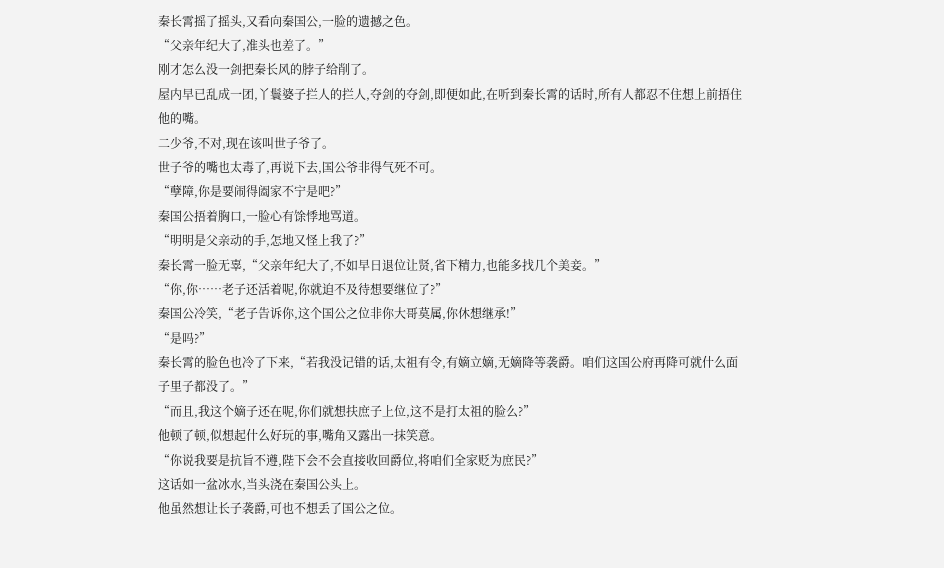秦长霄摇了摇头,又看向秦国公,一脸的遗撼之色。
“父亲年纪大了,准头也差了。”
刚才怎么没一剑把秦长风的脖子给削了。
屋内早已乱成一团,丫鬟婆子拦人的拦人,夺剑的夺剑,即便如此,在听到秦长霄的话时,所有人都忍不住想上前捂住他的嘴。
二少爷,不对,现在该叫世子爷了。
世子爷的嘴也太毒了,再说下去,国公爷非得气死不可。
“孽障,你是要闹得阖家不宁是吧?”
秦国公捂着胸口,一脸心有馀悸地骂道。
“明明是父亲动的手,怎地又怪上我了?”
秦长霄一脸无辜,“父亲年纪大了,不如早日退位让贤,省下精力,也能多找几个美妾。”
“你,你……老子还活着呢,你就迫不及待想要继位了?”
秦国公冷笑,“老子告诉你,这个国公之位非你大哥莫属,你休想继承!”
“是吗?”
秦长霄的脸色也冷了下来,“若我没记错的话,太祖有令,有嫡立嫡,无嫡降等袭爵。咱们这国公府再降可就什么面子里子都没了。”
“而且,我这个嫡子还在呢,你们就想扶庶子上位,这不是打太祖的脸么?”
他顿了顿,似想起什么好玩的事,嘴角又露出一抹笑意。
“你说我要是抗旨不遵,陛下会不会直接收回爵位,将咱们全家贬为庶民?”
这话如一盆冰水,当头浇在秦国公头上。
他虽然想让长子袭爵,可也不想丢了国公之位。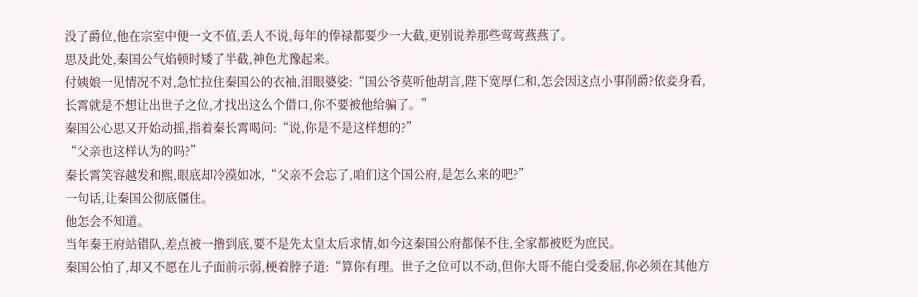没了爵位,他在宗室中便一文不值,丢人不说,每年的俸禄都要少一大截,更别说养那些莺莺燕燕了。
思及此处,秦国公气焰顿时矮了半截,神色尤豫起来。
付姨娘一见情况不对,急忙拉住秦国公的衣袖,泪眼婆娑:“国公爷莫听他胡言,陛下宽厚仁和,怎会因这点小事削爵?依妾身看,长霄就是不想让出世子之位,才找出这么个借口,你不要被他给骗了。”
秦国公心思又开始动摇,指着秦长霄喝问:“说,你是不是这样想的?”
“父亲也这样认为的吗?”
秦长霄笑容越发和熙,眼底却冷漠如冰,“父亲不会忘了,咱们这个国公府,是怎么来的吧?”
一句话,让秦国公彻底僵住。
他怎会不知道。
当年秦王府站错队,差点被一撸到底,要不是先太皇太后求情,如今这秦国公府都保不住,全家都被贬为庶民。
秦国公怕了,却又不愿在儿子面前示弱,梗着脖子道:“算你有理。世子之位可以不动,但你大哥不能白受委屈,你必须在其他方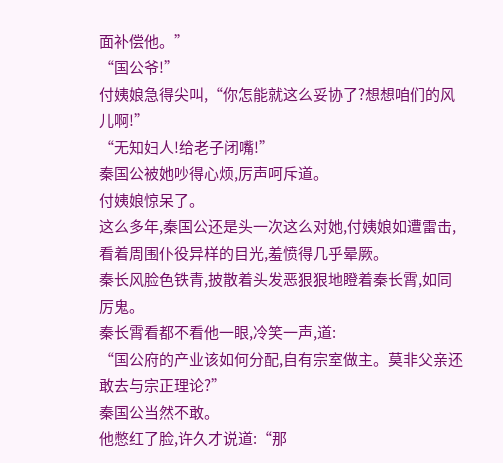面补偿他。”
“国公爷!”
付姨娘急得尖叫,“你怎能就这么妥协了?想想咱们的风儿啊!”
“无知妇人!给老子闭嘴!”
秦国公被她吵得心烦,厉声呵斥道。
付姨娘惊呆了。
这么多年,秦国公还是头一次这么对她,付姨娘如遭雷击,看着周围仆役异样的目光,羞愤得几乎晕厥。
秦长风脸色铁青,披散着头发恶狠狠地瞪着秦长霄,如同厉鬼。
秦长霄看都不看他一眼,冷笑一声,道:
“国公府的产业该如何分配,自有宗室做主。莫非父亲还敢去与宗正理论?”
秦国公当然不敢。
他憋红了脸,许久才说道:“那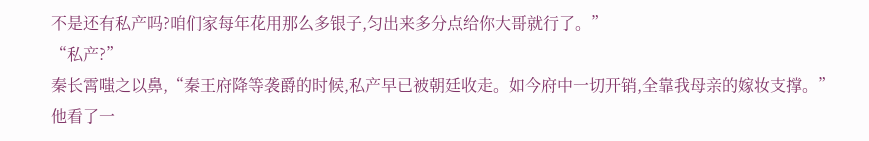不是还有私产吗?咱们家每年花用那么多银子,匀出来多分点给你大哥就行了。”
“私产?”
秦长霄嗤之以鼻,“秦王府降等袭爵的时候,私产早已被朝廷收走。如今府中一切开销,全靠我母亲的嫁妆支撑。”
他看了一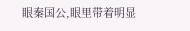眼秦国公,眼里带着明显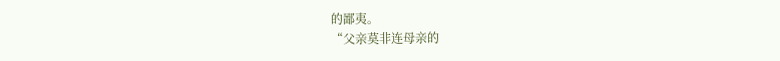的鄙夷。
“父亲莫非连母亲的